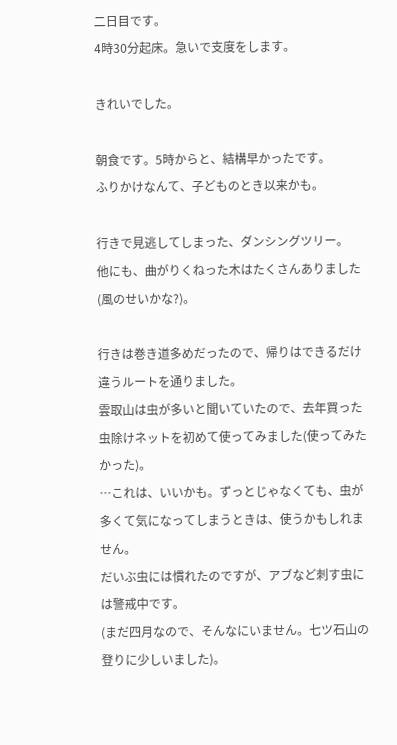二日目です。
4時30分起床。急いで支度をします。

きれいでした。

朝食です。5時からと、結構早かったです。
ふりかけなんて、子どものとき以来かも。

行きで見逃してしまった、ダンシングツリー。
他にも、曲がりくねった木はたくさんありました(風のせいかな?)。

行きは巻き道多めだったので、帰りはできるだけ違うルートを通りました。
雲取山は虫が多いと聞いていたので、去年買った虫除けネットを初めて使ってみました(使ってみたかった)。
…これは、いいかも。ずっとじゃなくても、虫が多くて気になってしまうときは、使うかもしれません。
だいぶ虫には慣れたのですが、アブなど刺す虫には警戒中です。
(まだ四月なので、そんなにいません。七ツ石山の登りに少しいました)。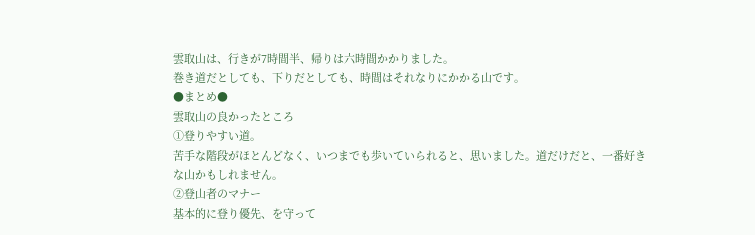雲取山は、行きが7時間半、帰りは六時間かかりました。
巻き道だとしても、下りだとしても、時間はそれなりにかかる山です。
●まとめ●
雲取山の良かったところ
①登りやすい道。
苦手な階段がほとんどなく、いつまでも歩いていられると、思いました。道だけだと、一番好きな山かもしれません。
②登山者のマナー
基本的に登り優先、を守って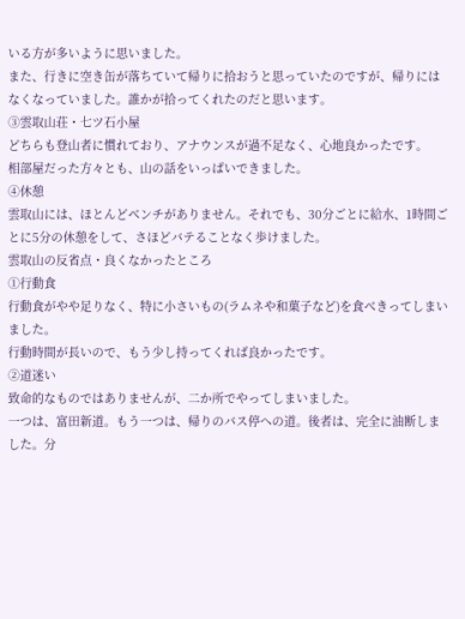いる方が多いように思いました。
また、行きに空き缶が落ちていて帰りに拾おうと思っていたのですが、帰りにはなくなっていました。誰かが拾ってくれたのだと思います。
③雲取山荘・七ツ石小屋
どちらも登山者に慣れており、アナウンスが過不足なく、心地良かったです。
相部屋だった方々とも、山の話をいっぱいできました。
④休憩
雲取山には、ほとんどベンチがありません。それでも、30分ごとに給水、1時間ごとに5分の休憩をして、さほどバテることなく歩けました。
雲取山の反省点・良くなかったところ
①行動食
行動食がやや足りなく、特に小さいもの(ラムネや和菓子など)を食べきってしまいました。
行動時間が長いので、もう少し持ってくれば良かったです。
②道迷い
致命的なものではありませんが、二か所でやってしまいました。
一つは、富田新道。もう一つは、帰りのバス停への道。後者は、完全に油断しました。分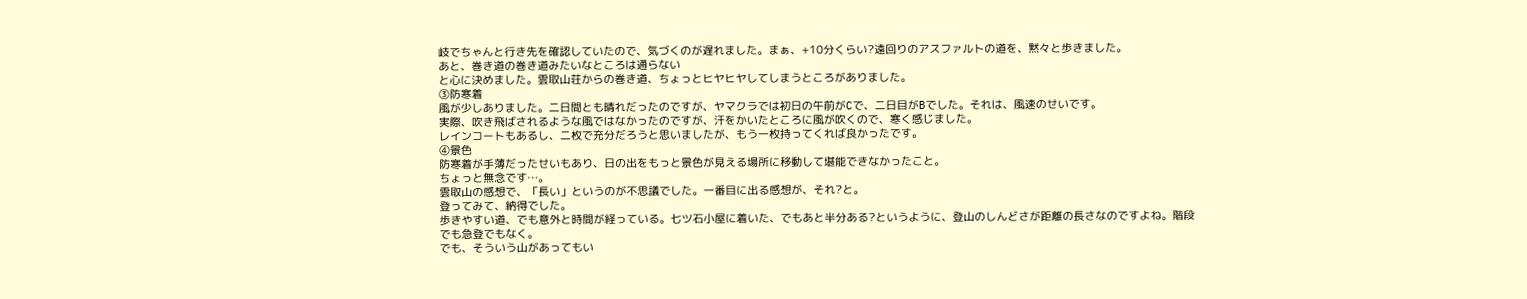岐でちゃんと行き先を確認していたので、気づくのが遅れました。まぁ、+10分くらい?遠回りのアスファルトの道を、黙々と歩きました。
あと、巻き道の巻き道みたいなところは通らない
と心に決めました。雲取山荘からの巻き道、ちょっとヒヤヒヤしてしまうところがありました。
③防寒着
風が少しありました。二日間とも晴れだったのですが、ヤマクラでは初日の午前がCで、二日目がBでした。それは、風速のせいです。
実際、吹き飛ばされるような風ではなかったのですが、汗をかいたところに風が吹くので、寒く感じました。
レインコートもあるし、二枚で充分だろうと思いましたが、もう一枚持ってくれば良かったです。
④景色
防寒着が手薄だったせいもあり、日の出をもっと景色が見える場所に移動して堪能できなかったこと。
ちょっと無念です…。
雲取山の感想で、「長い」というのが不思議でした。一番目に出る感想が、それ?と。
登ってみて、納得でした。
歩きやすい道、でも意外と時間が経っている。七ツ石小屋に着いた、でもあと半分ある?というように、登山のしんどさが距離の長さなのですよね。階段でも急登でもなく。
でも、そういう山があってもい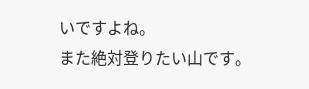いですよね。
また絶対登りたい山です。